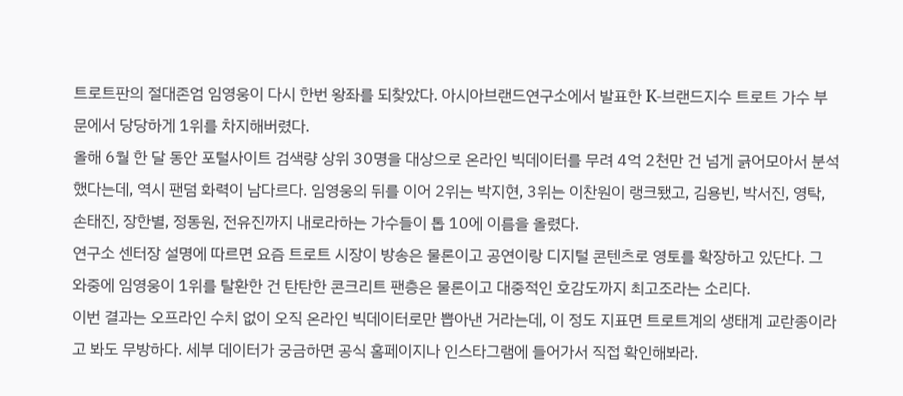트로트판의 절대존엄 임영웅이 다시 한번 왕좌를 되찾았다. 아시아브랜드연구소에서 발표한 K-브랜드지수 트로트 가수 부문에서 당당하게 1위를 차지해버렸다.
올해 6월 한 달 동안 포털사이트 검색량 상위 30명을 대상으로 온라인 빅데이터를 무려 4억 2천만 건 넘게 긁어모아서 분석했다는데, 역시 팬덤 화력이 남다르다. 임영웅의 뒤를 이어 2위는 박지현, 3위는 이찬원이 랭크됐고, 김용빈, 박서진, 영탁, 손태진, 장한별, 정동원, 전유진까지 내로라하는 가수들이 톱 10에 이름을 올렸다.
연구소 센터장 설명에 따르면 요즘 트로트 시장이 방송은 물론이고 공연이랑 디지털 콘텐츠로 영토를 확장하고 있단다. 그 와중에 임영웅이 1위를 탈환한 건 탄탄한 콘크리트 팬층은 물론이고 대중적인 호감도까지 최고조라는 소리다.
이번 결과는 오프라인 수치 없이 오직 온라인 빅데이터로만 뽑아낸 거라는데, 이 정도 지표면 트로트계의 생태계 교란종이라고 봐도 무방하다. 세부 데이터가 궁금하면 공식 홈페이지나 인스타그램에 들어가서 직접 확인해봐라.